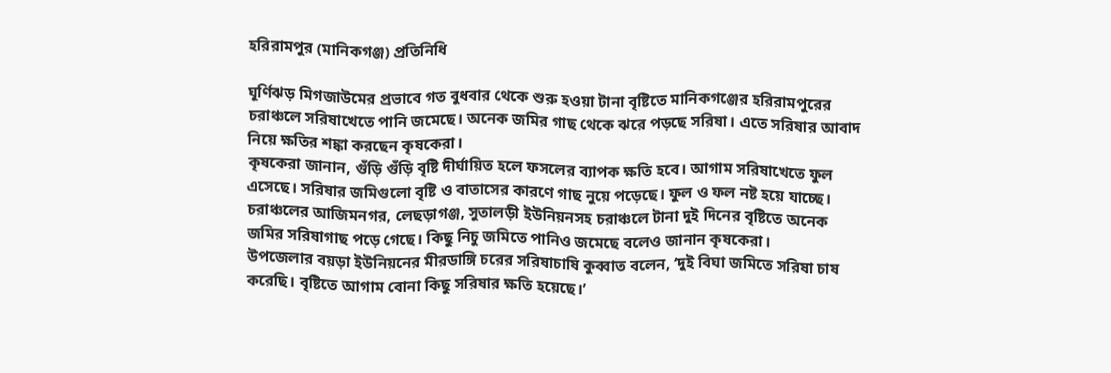হরিরামপুর (মানিকগঞ্জ) প্রতিনিধি

ঘূর্ণিঝড় মিগজাউমের প্রভাবে গত বুধবার থেকে শুরু হওয়া টানা বৃষ্টিতে মানিকগঞ্জের হরিরামপুরের চরাঞ্চলে সরিষাখেতে পানি জমেছে। অনেক জমির গাছ থেকে ঝরে পড়ছে সরিষা। এতে সরিষার আবাদ নিয়ে ক্ষতির শঙ্কা করছেন কৃষকেরা।
কৃষকেরা জানান, গুঁড়ি গুঁড়ি বৃষ্টি দীর্ঘায়িত হলে ফসলের ব্যাপক ক্ষতি হবে। আগাম সরিষাখেতে ফুল এসেছে। সরিষার জমিগুলো বৃষ্টি ও বাতাসের কারণে গাছ নুয়ে পড়েছে। ফুল ও ফল নষ্ট হয়ে যাচ্ছে।
চরাঞ্চলের আজিমনগর, লেছড়াগঞ্জ, সুতালড়ী ইউনিয়নসহ চরাঞ্চলে টানা দুই দিনের বৃষ্টিতে অনেক জমির সরিষাগাছ পড়ে গেছে। কিছু নিচু জমিতে পানিও জমেছে বলেও জানান কৃষকেরা।
উপজেলার বয়ড়া ইউনিয়নের মীরডাঙ্গি চরের সরিষাচাষি কুব্বাত বলেন, ‘দুই বিঘা জমিতে সরিষা চাষ করেছি। বৃষ্টিতে আগাম বোনা কিছু সরিষার ক্ষতি হয়েছে।’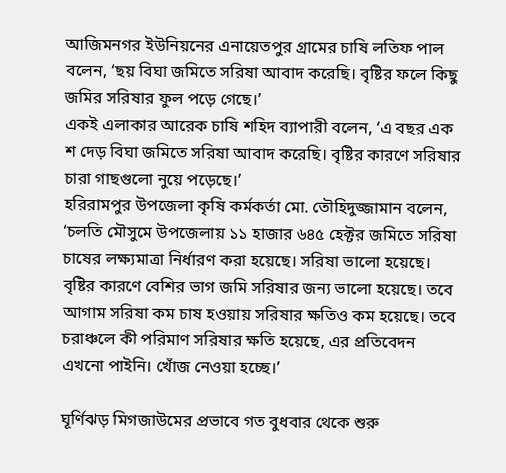আজিমনগর ইউনিয়নের এনায়েতপুর গ্রামের চাষি লতিফ পাল বলেন, ‘ছয় বিঘা জমিতে সরিষা আবাদ করেছি। বৃষ্টির ফলে কিছু জমির সরিষার ফুল পড়ে গেছে।’
একই এলাকার আরেক চাষি শহিদ ব্যাপারী বলেন, ‘এ বছর এক শ দেড় বিঘা জমিতে সরিষা আবাদ করেছি। বৃষ্টির কারণে সরিষার চারা গাছগুলো নুয়ে পড়েছে।’
হরিরামপুর উপজেলা কৃষি কর্মকর্তা মো. তৌহিদুজ্জামান বলেন, ‘চলতি মৌসুমে উপজেলায় ১১ হাজার ৬৪৫ হেক্টর জমিতে সরিষা চাষের লক্ষ্যমাত্রা নির্ধারণ করা হয়েছে। সরিষা ভালো হয়েছে। বৃষ্টির কারণে বেশির ভাগ জমি সরিষার জন্য ভালো হয়েছে। তবে আগাম সরিষা কম চাষ হওয়ায় সরিষার ক্ষতিও কম হয়েছে। তবে চরাঞ্চলে কী পরিমাণ সরিষার ক্ষতি হয়েছে, এর প্রতিবেদন এখনো পাইনি। খোঁজ নেওয়া হচ্ছে।’

ঘূর্ণিঝড় মিগজাউমের প্রভাবে গত বুধবার থেকে শুরু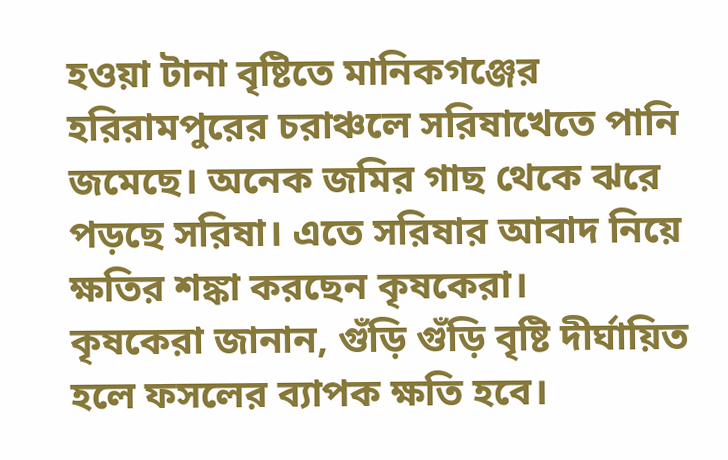হওয়া টানা বৃষ্টিতে মানিকগঞ্জের হরিরামপুরের চরাঞ্চলে সরিষাখেতে পানি জমেছে। অনেক জমির গাছ থেকে ঝরে পড়ছে সরিষা। এতে সরিষার আবাদ নিয়ে ক্ষতির শঙ্কা করছেন কৃষকেরা।
কৃষকেরা জানান, গুঁড়ি গুঁড়ি বৃষ্টি দীর্ঘায়িত হলে ফসলের ব্যাপক ক্ষতি হবে।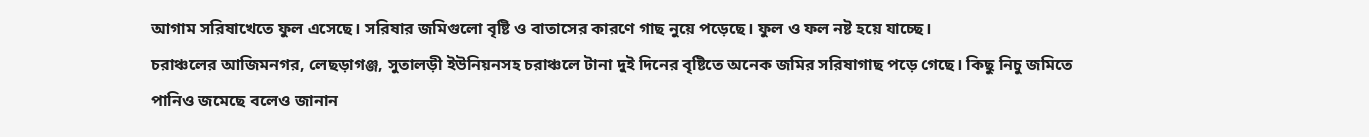আগাম সরিষাখেতে ফুল এসেছে। সরিষার জমিগুলো বৃষ্টি ও বাতাসের কারণে গাছ নুয়ে পড়েছে। ফুল ও ফল নষ্ট হয়ে যাচ্ছে।
চরাঞ্চলের আজিমনগর, লেছড়াগঞ্জ, সুতালড়ী ইউনিয়নসহ চরাঞ্চলে টানা দুই দিনের বৃষ্টিতে অনেক জমির সরিষাগাছ পড়ে গেছে। কিছু নিচু জমিতে পানিও জমেছে বলেও জানান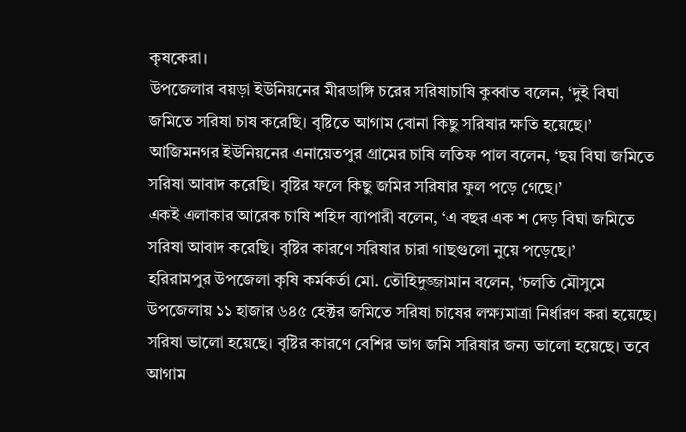কৃষকেরা।
উপজেলার বয়ড়া ইউনিয়নের মীরডাঙ্গি চরের সরিষাচাষি কুব্বাত বলেন, ‘দুই বিঘা জমিতে সরিষা চাষ করেছি। বৃষ্টিতে আগাম বোনা কিছু সরিষার ক্ষতি হয়েছে।’
আজিমনগর ইউনিয়নের এনায়েতপুর গ্রামের চাষি লতিফ পাল বলেন, ‘ছয় বিঘা জমিতে সরিষা আবাদ করেছি। বৃষ্টির ফলে কিছু জমির সরিষার ফুল পড়ে গেছে।’
একই এলাকার আরেক চাষি শহিদ ব্যাপারী বলেন, ‘এ বছর এক শ দেড় বিঘা জমিতে সরিষা আবাদ করেছি। বৃষ্টির কারণে সরিষার চারা গাছগুলো নুয়ে পড়েছে।’
হরিরামপুর উপজেলা কৃষি কর্মকর্তা মো. তৌহিদুজ্জামান বলেন, ‘চলতি মৌসুমে উপজেলায় ১১ হাজার ৬৪৫ হেক্টর জমিতে সরিষা চাষের লক্ষ্যমাত্রা নির্ধারণ করা হয়েছে। সরিষা ভালো হয়েছে। বৃষ্টির কারণে বেশির ভাগ জমি সরিষার জন্য ভালো হয়েছে। তবে আগাম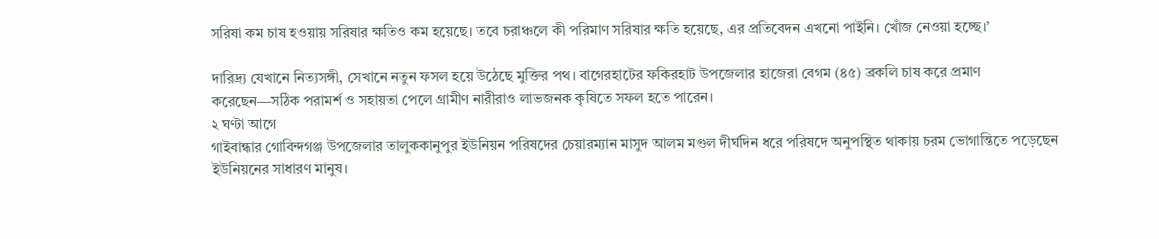সরিষা কম চাষ হওয়ায় সরিষার ক্ষতিও কম হয়েছে। তবে চরাঞ্চলে কী পরিমাণ সরিষার ক্ষতি হয়েছে, এর প্রতিবেদন এখনো পাইনি। খোঁজ নেওয়া হচ্ছে।’

দারিদ্র্য যেখানে নিত্যসঙ্গী, সেখানে নতুন ফসল হয়ে উঠেছে মুক্তির পথ। বাগেরহাটের ফকিরহাট উপজেলার হাজেরা বেগম (৪৫) ব্রকলি চাষ করে প্রমাণ করেছেন—সঠিক পরামর্শ ও সহায়তা পেলে গ্রামীণ নারীরাও লাভজনক কৃষিতে সফল হতে পারেন।
২ ঘণ্টা আগে
গাইবান্ধার গোবিন্দগঞ্জ উপজেলার তালুককানুপুর ইউনিয়ন পরিষদের চেয়ারম্যান মাসুদ আলম মণ্ডল দীর্ঘদিন ধরে পরিষদে অনুপস্থিত থাকায় চরম ভোগান্তিতে পড়েছেন ইউনিয়নের সাধারণ মানুষ।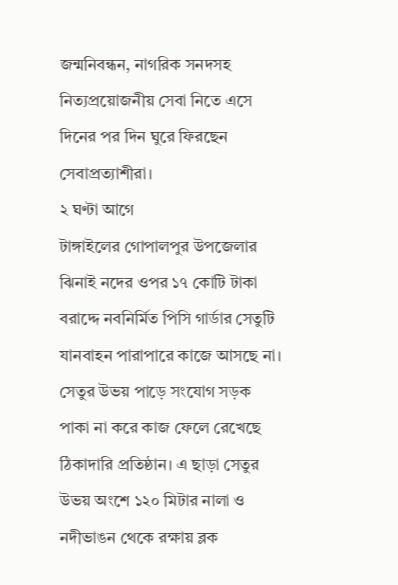জন্মনিবন্ধন, নাগরিক সনদসহ নিত্যপ্রয়োজনীয় সেবা নিতে এসে দিনের পর দিন ঘুরে ফিরছেন সেবাপ্রত্যাশীরা।
২ ঘণ্টা আগে
টাঙ্গাইলের গোপালপুর উপজেলার ঝিনাই নদের ওপর ১৭ কোটি টাকা বরাদ্দে নবনির্মিত পিসি গার্ডার সেতুটি যানবাহন পারাপারে কাজে আসছে না। সেতুর উভয় পাড়ে সংযোগ সড়ক পাকা না করে কাজ ফেলে রেখেছে ঠিকাদারি প্রতিষ্ঠান। এ ছাড়া সেতুর উভয় অংশে ১২০ মিটার নালা ও নদীভাঙন থেকে রক্ষায় ব্লক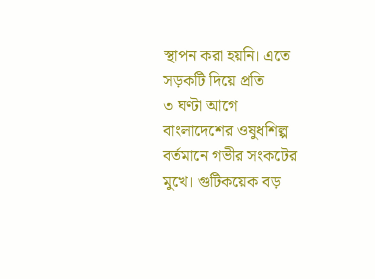স্থাপন করা হয়নি। এতে সড়কটি দিয়ে প্রতি
৩ ঘণ্টা আগে
বাংলাদেশের ওষুধশিল্প বর্তমানে গভীর সংকটের মুখে। গুটিকয়েক বড়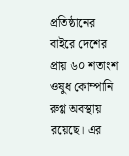প্রতিষ্ঠানের বাইরে দেশের প্রায় ৬০ শতাংশ ওষুধ কোম্পানি রুগ্ণ অবস্থায় রয়েছে। এর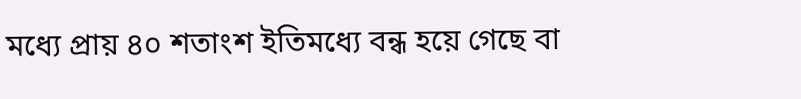মধ্যে প্রায় ৪০ শতাংশ ইতিমধ্যে বন্ধ হয়ে গেছে বা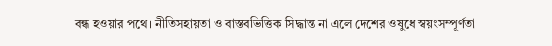বন্ধ হওয়ার পথে। নীতিসহায়তা ও বাস্তবভিত্তিক সিদ্ধান্ত না এলে দেশের ওষুধে স্বয়ংসম্পূর্ণতা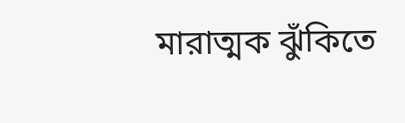মারাত্মক ঝুঁকিতে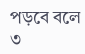পড়বে বলে
৩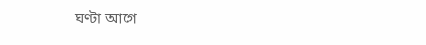ঘণ্টা আগে